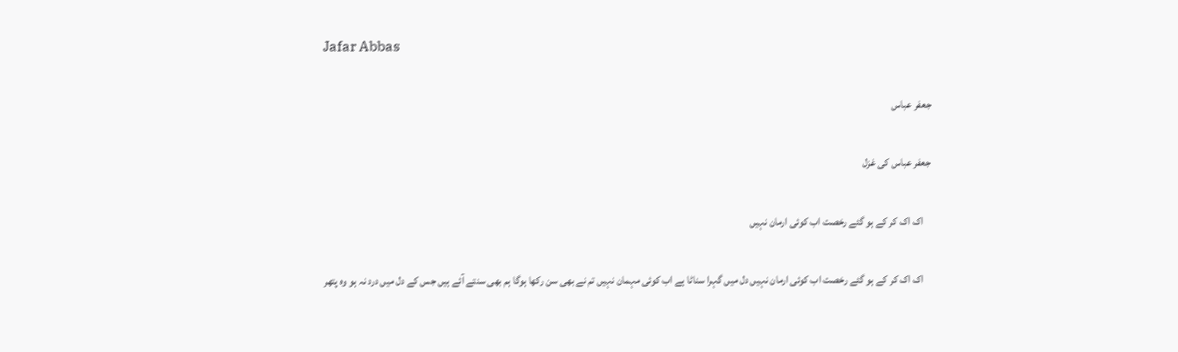Jafar Abbas

جعفر عباس

جعفر عباس کی غزل

    اک اک کر کے ہو گئے رخصت اب کوئی ارمان نہیں

    اک اک کر کے ہو گئے رخصت اب کوئی ارمان نہیں دل میں گہرا سناٹا ہے اب کوئی مہمان نہیں تم نے بھی سن رکھا ہوگا ہم بھی سنتے آئے ہیں جس کے دل میں درد نہ ہو وہ پتھر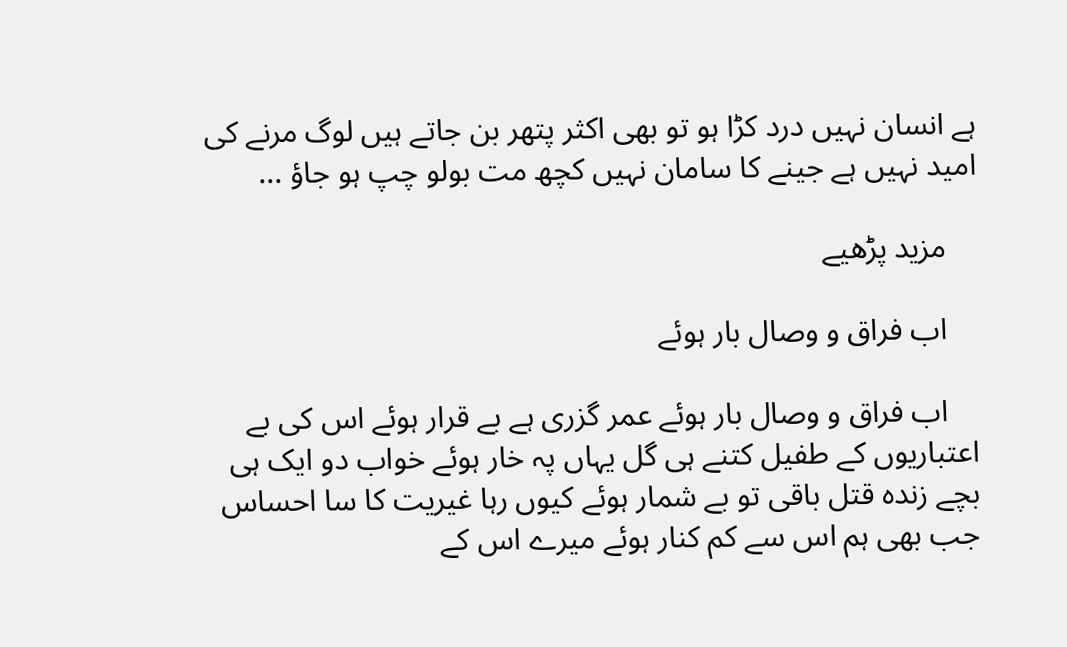ہے انسان نہیں درد کڑا ہو تو بھی اکثر پتھر بن جاتے ہیں لوگ مرنے کی امید نہیں ہے جینے کا سامان نہیں کچھ مت بولو چپ ہو جاؤ ...

    مزید پڑھیے

    اب فراق و وصال بار ہوئے

    اب فراق و وصال بار ہوئے عمر گزری ہے بے قرار ہوئے اس کی بے اعتباریوں کے طفیل کتنے ہی گل یہاں پہ خار ہوئے خواب دو ایک ہی بچے زندہ قتل باقی تو بے شمار ہوئے کیوں رہا غیریت کا سا احساس جب بھی ہم اس سے کم کنار ہوئے میرے اس کے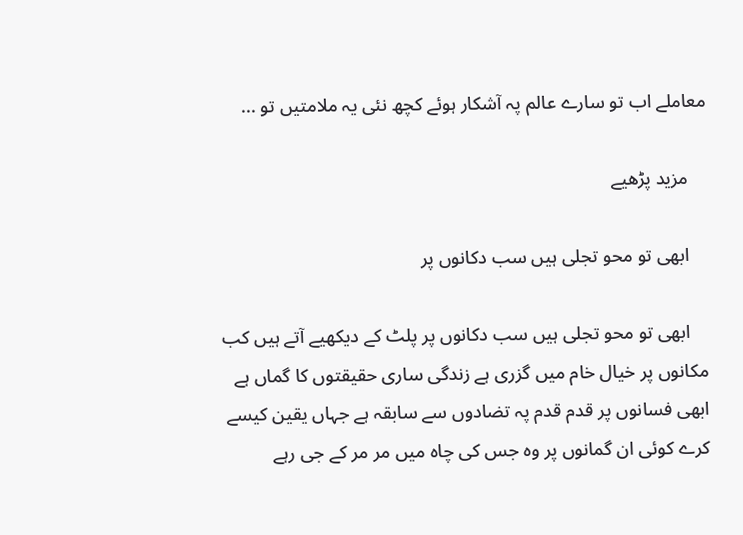معاملے اب تو سارے عالم پہ آشکار ہوئے کچھ نئی یہ ملامتیں تو ...

    مزید پڑھیے

    ابھی تو محو تجلی ہیں سب دکانوں پر

    ابھی تو محو تجلی ہیں سب دکانوں پر پلٹ کے دیکھیے آتے ہیں کب مکانوں پر خیال خام میں گزری ہے زندگی ساری حقیقتوں کا گماں ہے ابھی فسانوں پر قدم قدم پہ تضادوں سے سابقہ ہے جہاں یقین کیسے کرے کوئی ان گمانوں پر وہ جس کی چاہ میں مر مر کے جی رہے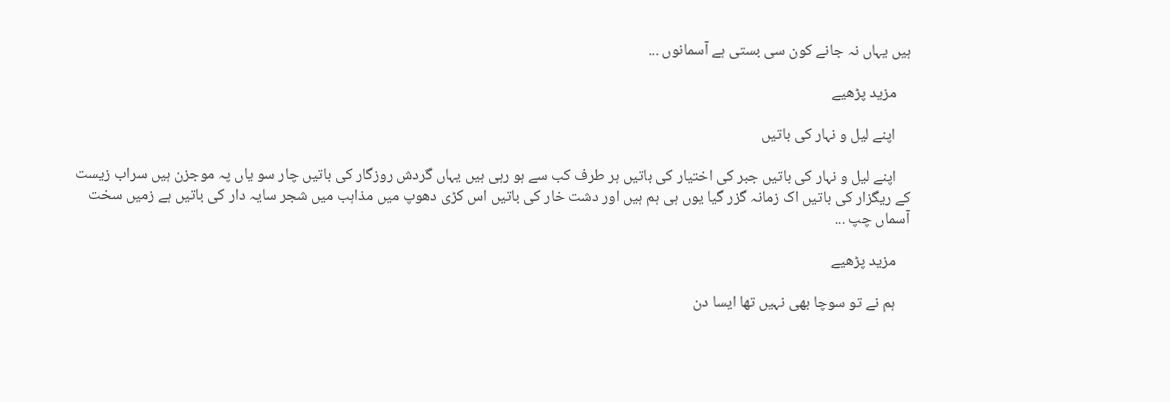ہیں یہاں نہ جانے کون سی بستی ہے آسمانوں ...

    مزید پڑھیے

    اپنے لیل و نہار کی باتیں

    اپنے لیل و نہار کی باتیں جبر کی اختیار کی باتیں ہر طرف کب سے ہو رہی ہیں یہاں گردش روزگار کی باتیں چار سو یاں پہ موجزن ہیں سراب زیست کے ریگزار کی باتیں اک زمانہ گزر گیا یوں ہی ہم ہیں اور دشت خار کی باتیں اس کڑی دھوپ میں مذاہب میں شجر سایہ دار کی باتیں ہے زمیں سخت آسماں چپ ...

    مزید پڑھیے

    ہم نے تو سوچا بھی نہیں تھا ایسا دن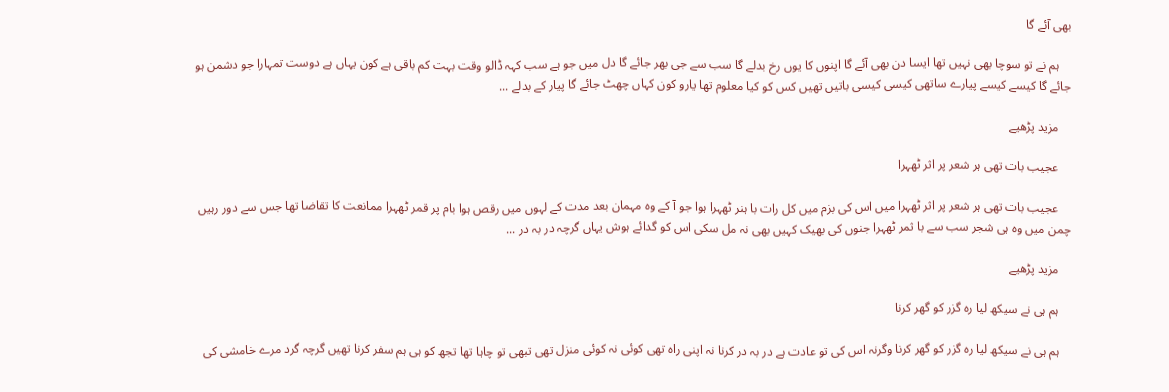بھی آئے گا

    ہم نے تو سوچا بھی نہیں تھا ایسا دن بھی آئے گا اپنوں کا یوں رخ بدلے گا سب سے جی بھر جائے گا دل میں جو ہے سب کہہ ڈالو وقت بہت کم باقی ہے کون یہاں ہے دوست تمہارا جو دشمن ہو جائے گا کیسے کیسے پیارے ساتھی کیسی کیسی باتیں تھیں کس کو کیا معلوم تھا یارو کون کہاں چھٹ جائے گا پیار کے بدلے ...

    مزید پڑھیے

    عجیب بات تھی ہر شعر پر اثر ٹھہرا

    عجیب بات تھی ہر شعر پر اثر ٹھہرا میں اس کی بزم میں کل رات با ہنر ٹھہرا ہوا جو آ کے وہ مہمان بعد مدت کے لہوں میں رقص ہوا بام پر قمر ٹھہرا ممانعت کا تقاضا تھا جس سے دور رہیں چمن میں وہ ہی شجر سب سے با ثمر ٹھہرا جنوں کی بھیک کہیں بھی نہ مل سکی اس کو گدائے ہوش یہاں گرچہ در بہ در ...

    مزید پڑھیے

    ہم ہی نے سیکھ لیا رہ گزر کو گھر کرنا

    ہم ہی نے سیکھ لیا رہ گزر کو گھر کرنا وگرنہ اس کی تو عادت ہے در بہ در کرنا نہ اپنی راہ تھی کوئی نہ کوئی منزل تھی تبھی تو چاہا تھا تجھ کو ہی ہم سفر کرنا تھیں گرچہ گرد مرے خامشی کی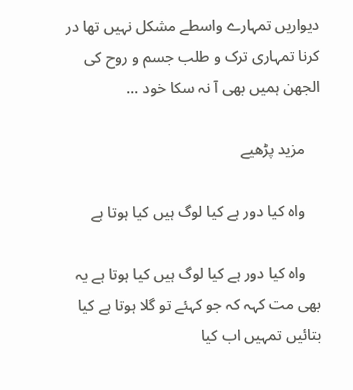دیواریں تمہارے واسطے مشکل نہیں تھا در کرنا تمہاری ترک و طلب جسم و روح کی الجھن ہمیں بھی آ نہ سکا خود ...

    مزید پڑھیے

    واہ کیا دور ہے کیا لوگ ہیں کیا ہوتا ہے

    واہ کیا دور ہے کیا لوگ ہیں کیا ہوتا ہے یہ بھی مت کہہ کہ جو کہئے تو گلا ہوتا ہے کیا بتائیں تمہیں اب کیا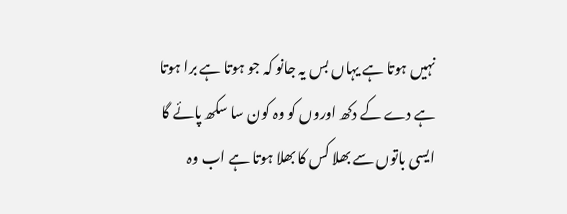نہیں ہوتا ہے یہاں بس یہ جانو کہ جو ہوتا ہے برا ہوتا ہے دے کے دکھ اوروں کو وہ کون سا سکھ پائے گا ایسی باتوں سے بھلا کس کا بھلا ہوتا ہے اب وہ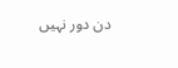دن دور نہیں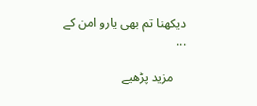دیکھنا تم بھی یارو امن کے ...

    مزید پڑھیے